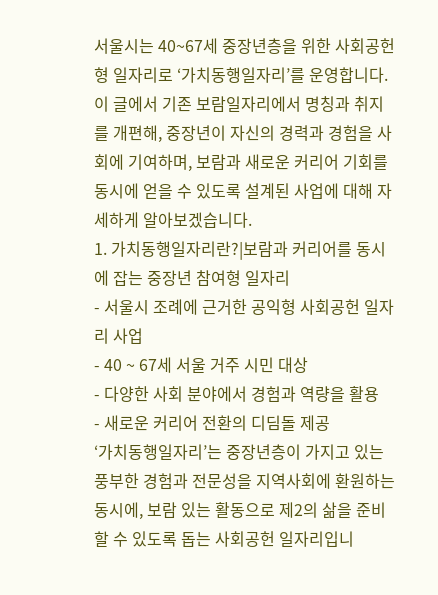서울시는 40~67세 중장년층을 위한 사회공헌형 일자리로 ‘가치동행일자리’를 운영합니다. 이 글에서 기존 보람일자리에서 명칭과 취지를 개편해, 중장년이 자신의 경력과 경험을 사회에 기여하며, 보람과 새로운 커리어 기회를 동시에 얻을 수 있도록 설계된 사업에 대해 자세하게 알아보겠습니다.
1. 가치동행일자리란?|보람과 커리어를 동시에 잡는 중장년 참여형 일자리
- 서울시 조례에 근거한 공익형 사회공헌 일자리 사업
- 40 ~ 67세 서울 거주 시민 대상
- 다양한 사회 분야에서 경험과 역량을 활용
- 새로운 커리어 전환의 디딤돌 제공
‘가치동행일자리’는 중장년층이 가지고 있는 풍부한 경험과 전문성을 지역사회에 환원하는 동시에, 보람 있는 활동으로 제2의 삶을 준비할 수 있도록 돕는 사회공헌 일자리입니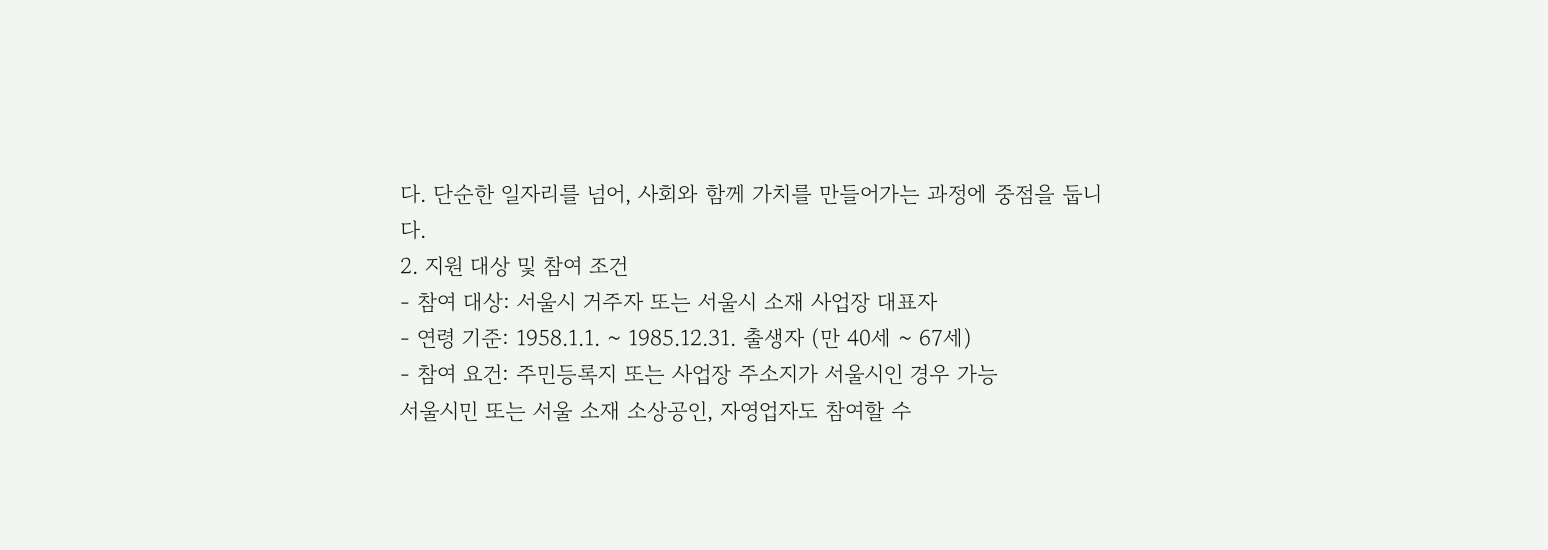다. 단순한 일자리를 넘어, 사회와 함께 가치를 만들어가는 과정에 중점을 둡니다.
2. 지원 대상 및 참여 조건
- 참여 대상: 서울시 거주자 또는 서울시 소재 사업장 대표자
- 연령 기준: 1958.1.1. ~ 1985.12.31. 출생자 (만 40세 ~ 67세)
- 참여 요건: 주민등록지 또는 사업장 주소지가 서울시인 경우 가능
서울시민 또는 서울 소재 소상공인, 자영업자도 참여할 수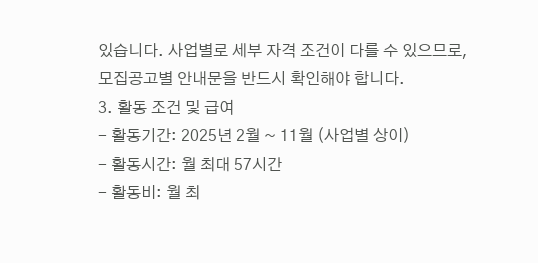있습니다. 사업별로 세부 자격 조건이 다를 수 있으므로, 모집공고별 안내문을 반드시 확인해야 합니다.
3. 활동 조건 및 급여
- 활동기간: 2025년 2월 ~ 11월 (사업별 상이)
- 활동시간: 월 최대 57시간
- 활동비: 월 최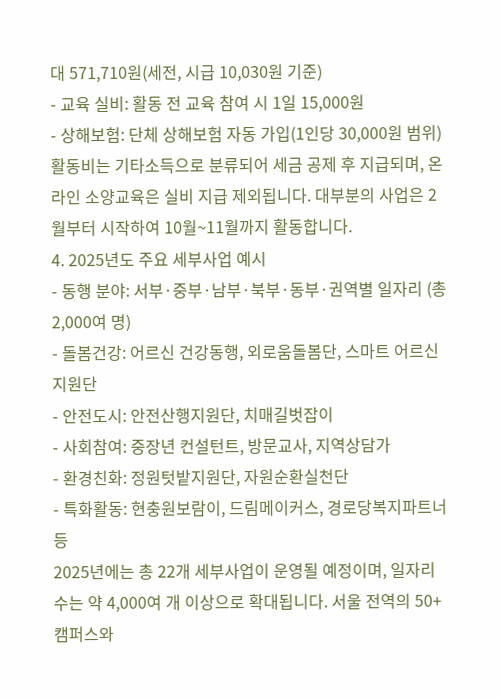대 571,710원(세전, 시급 10,030원 기준)
- 교육 실비: 활동 전 교육 참여 시 1일 15,000원
- 상해보험: 단체 상해보험 자동 가입(1인당 30,000원 범위)
활동비는 기타소득으로 분류되어 세금 공제 후 지급되며, 온라인 소양교육은 실비 지급 제외됩니다. 대부분의 사업은 2월부터 시작하여 10월~11월까지 활동합니다.
4. 2025년도 주요 세부사업 예시
- 동행 분야: 서부·중부·남부·북부·동부·권역별 일자리 (총 2,000여 명)
- 돌봄건강: 어르신 건강동행, 외로움돌봄단, 스마트 어르신 지원단
- 안전도시: 안전산행지원단, 치매길벗잡이
- 사회참여: 중장년 컨설턴트, 방문교사, 지역상담가
- 환경친화: 정원텃밭지원단, 자원순환실천단
- 특화활동: 현충원보람이, 드림메이커스, 경로당복지파트너 등
2025년에는 총 22개 세부사업이 운영될 예정이며, 일자리 수는 약 4,000여 개 이상으로 확대됩니다. 서울 전역의 50+캠퍼스와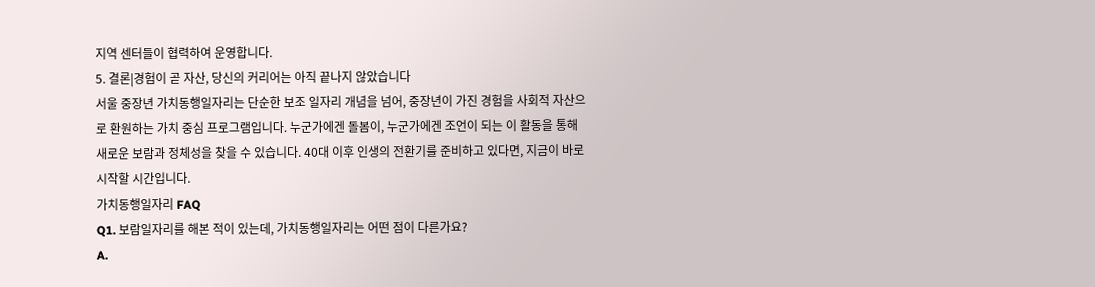지역 센터들이 협력하여 운영합니다.
5. 결론|경험이 곧 자산, 당신의 커리어는 아직 끝나지 않았습니다
서울 중장년 가치동행일자리는 단순한 보조 일자리 개념을 넘어, 중장년이 가진 경험을 사회적 자산으로 환원하는 가치 중심 프로그램입니다. 누군가에겐 돌봄이, 누군가에겐 조언이 되는 이 활동을 통해 새로운 보람과 정체성을 찾을 수 있습니다. 40대 이후 인생의 전환기를 준비하고 있다면, 지금이 바로 시작할 시간입니다.
가치동행일자리 FAQ
Q1. 보람일자리를 해본 적이 있는데, 가치동행일자리는 어떤 점이 다른가요?
A.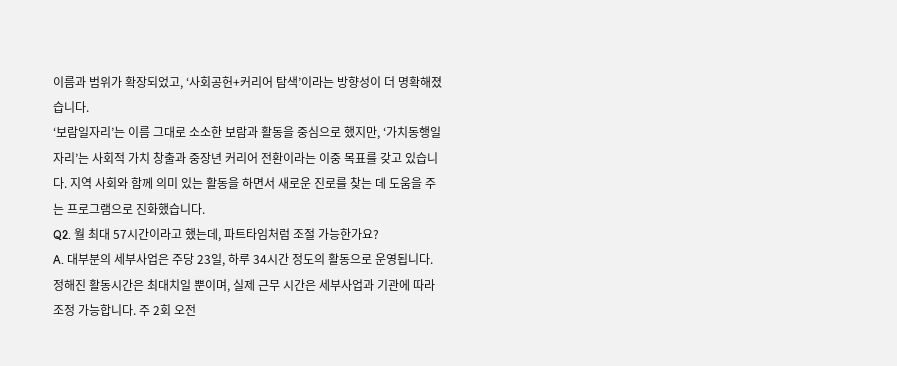이름과 범위가 확장되었고, ‘사회공헌+커리어 탐색’이라는 방향성이 더 명확해졌습니다.
‘보람일자리’는 이름 그대로 소소한 보람과 활동을 중심으로 했지만, ‘가치동행일자리’는 사회적 가치 창출과 중장년 커리어 전환이라는 이중 목표를 갖고 있습니다. 지역 사회와 함께 의미 있는 활동을 하면서 새로운 진로를 찾는 데 도움을 주는 프로그램으로 진화했습니다.
Q2. 월 최대 57시간이라고 했는데, 파트타임처럼 조절 가능한가요?
A. 대부분의 세부사업은 주당 23일, 하루 34시간 정도의 활동으로 운영됩니다.
정해진 활동시간은 최대치일 뿐이며, 실제 근무 시간은 세부사업과 기관에 따라 조정 가능합니다. 주 2회 오전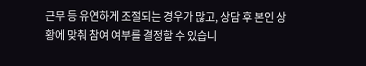근무 등 유연하게 조절되는 경우가 많고, 상담 후 본인 상황에 맞춰 참여 여부를 결정할 수 있습니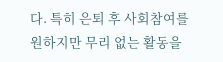다. 특히 은퇴 후 사회참여를 원하지만 무리 없는 활동을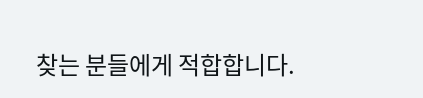찾는 분들에게 적합합니다.